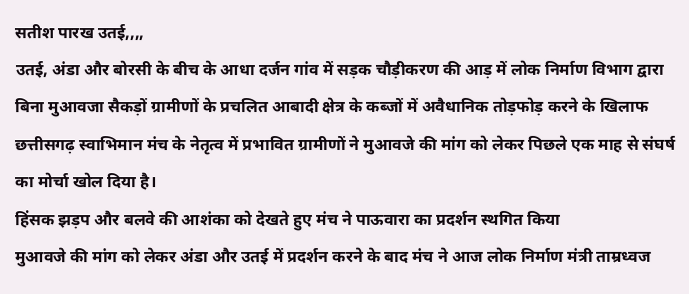सतीश पारख उतई,,,,
उतई, अंडा और बोरसी के बीच के आधा दर्जन गांव में सड़क चौड़ीकरण की आड़ में लोक निर्माण विभाग द्वारा बिना मुआवजा सैकड़ों ग्रामीणों के प्रचलित आबादी क्षेत्र के कब्जों में अवैधानिक तोड़फोड़ करने के खिलाफ छत्तीसगढ़ स्वाभिमान मंच के नेतृत्व में प्रभावित ग्रामीणों ने मुआवजे की मांग को लेकर पिछले एक माह से संघर्ष का मोर्चा खोल दिया है।
हिंसक झड़प और बलवे की आशंका को देखते हुए मंच ने पाऊवारा का प्रदर्शन स्थगित किया
मुआवजे की मांग को लेकर अंडा और उतई में प्रदर्शन करने के बाद मंच ने आज लोक निर्माण मंत्री ताम्रध्वज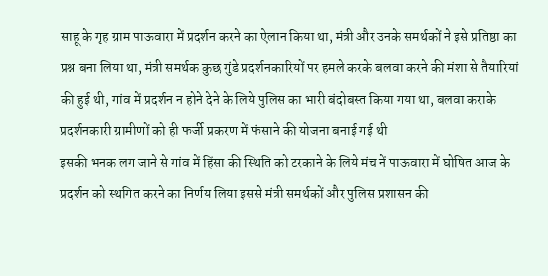साहू के गृह ग्राम पाऊवारा में प्रदर्शन करने का ऐलान किया था, मंत्री और उनके समर्थकों ने इसे प्रतिष्ठा का प्रश्न बना लिया था, मंत्री समर्थक कुछ गुंडे प्रदर्शनकारियों पर हमले करके बलवा करने की मंशा से तैयारियां की हुई थी, गांव में प्रदर्शन न होने देने के लिये पुलिस का भारी बंदोबस्त किया गया था, बलवा कराके प्रदर्शनकारी ग्रामीणों को ही फर्जी प्रकरण में फंसाने की योजना बनाई गई थी
इसकी भनक लग जाने से गांव में हिंसा की स्थिति को टरकाने के लिये मंच नें पाऊवारा में घोषित आज के प्रदर्शन को स्थगित करने का निर्णय लिया इससे मंत्री समर्थकों और पुलिस प्रशासन की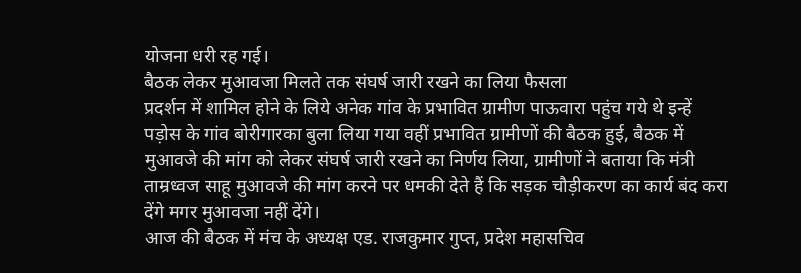योजना धरी रह गई।
बैठक लेकर मुआवजा मिलते तक संघर्ष जारी रखने का लिया फैसला
प्रदर्शन में शामिल होने के लिये अनेक गांव के प्रभावित ग्रामीण पाऊवारा पहुंच गये थे इन्हें पड़ोस के गांव बोरीगारका बुला लिया गया वहीं प्रभावित ग्रामीणों की बैठक हुई, बैठक में मुआवजे की मांग को लेकर संघर्ष जारी रखने का निर्णय लिया, ग्रामीणों ने बताया कि मंत्री ताम्रध्वज साहू मुआवजे की मांग करने पर धमकी देते हैं कि सड़क चौड़ीकरण का कार्य बंद करा देंगे मगर मुआवजा नहीं देंगे।
आज की बैठक में मंच के अध्यक्ष एड. राजकुमार गुप्त, प्रदेश महासचिव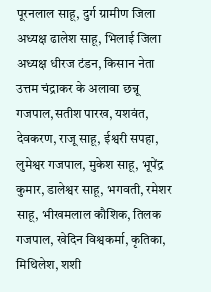पूरनलाल साहू, दुर्ग ग्रामीण जिला अध्यक्ष ढालेश साहू, भिलाई जिला अध्यक्ष धीरज टंडन, किसान नेता उत्तम चंद्राकर के अलावा छन्नू गजपाल,सतीश पारख, यशवंत, देवकरण, राजू साहू, ईश्वरी सपहा, लुमेश्वर गजपाल, मुकेश साहू, भूपेंद्र कुमार, डालेश्वर साहू, भगवती, रमेशर साहू, भीखमलाल कौशिक, तिलक गजपाल, खेदिन विश्वकर्मा, कृतिका, मिथिलेश, शशी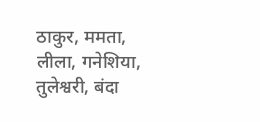ठाकुर, ममता, लीला, गनेशिया, तुलेश्वरी, बंदा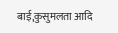बाई,कुसुमलता आदि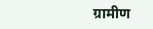ग्रामीण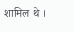शामिल थे ।